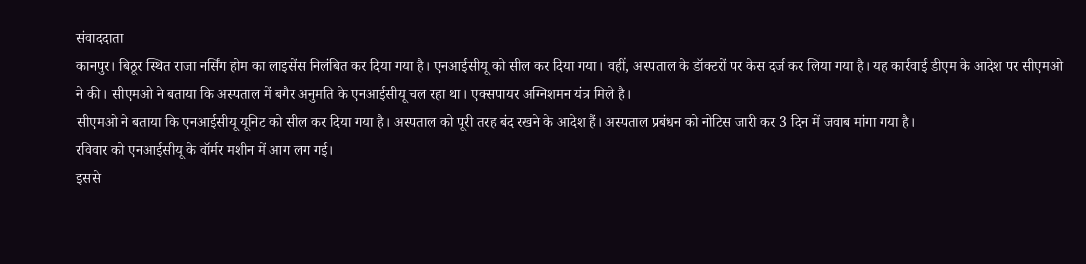संवाददाता
कानपुर। बिठूर स्थित राजा नर्सिंग होम का लाइसेंस निलंबित कर दिया गया है। एनआईसीयू को सील कर दिया गया। वहीं, अस्पताल के डॉक्टरों पर केस दर्ज कर लिया गया है। यह कार्रवाई डीएम के आदेश पर सीएमओ ने की। सीएमओ ने बताया कि अस्पताल में बगैर अनुमति के एनआईसीयू चल रहा था। एक्सपायर अग्निशमन यंत्र मिले है।
सीएमओ ने बताया कि एनआईसीयू यूनिट को सील कर दिया गया है। अस्पताल को पूरी तरह बंद रखने के आदेश हैं। अस्पताल प्रबंधन को नोटिस जारी कर 3 दिन में जवाब मांगा गया है।
रविवार को एनआईसीयू के वॉर्मर मशीन में आग लग गई।
इससे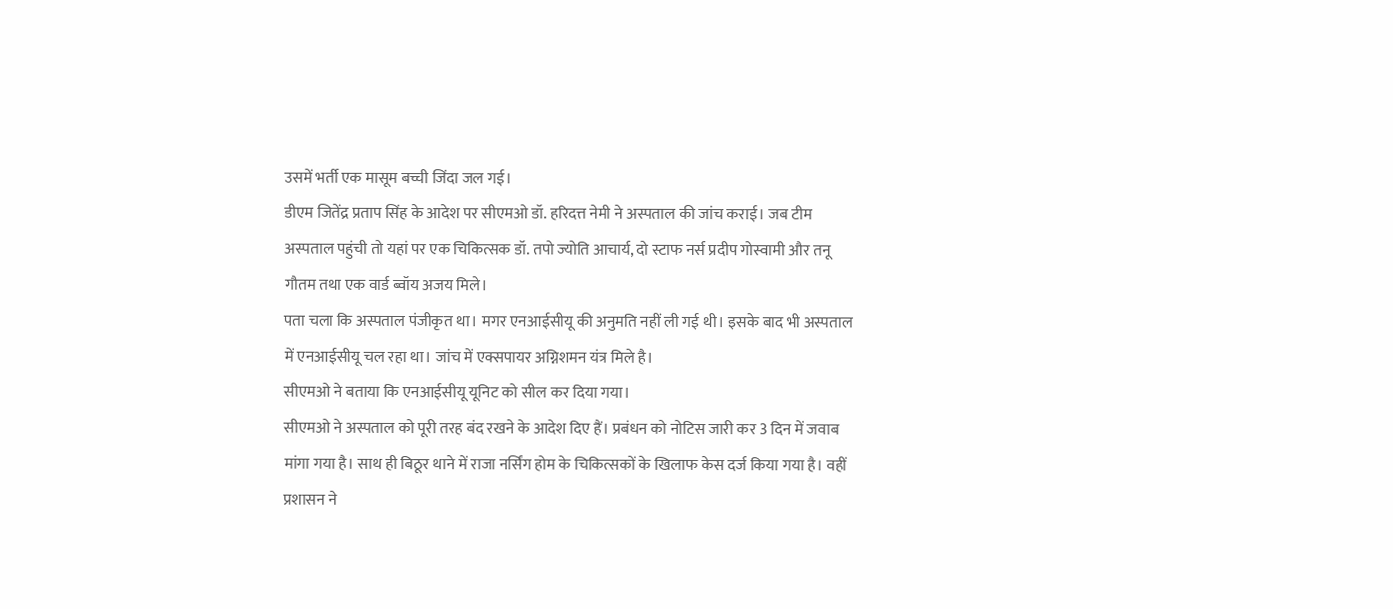उसमें भर्ती एक मासूम बच्ची जिंदा जल गई।
डीएम जितेंद्र प्रताप सिंह के आदेश पर सीएमओ डॉ. हरिदत्त नेमी ने अस्पताल की जांच कराई। जब टीम अस्पताल पहुंची तो यहां पर एक चिकित्सक डॉ. तपो ज्योति आचार्य, दो स्टाफ नर्स प्रदीप गोस्वामी और तनू गौतम तथा एक वार्ड ब्वॉय अजय मिले।
पता चला कि अस्पताल पंजीकृत था। मगर एनआईसीयू की अनुमति नहीं ली गई थी। इसके बाद भी अस्पताल में एनआईसीयू चल रहा था। जांच में एक्सपायर अग्निशमन यंत्र मिले है।
सीएमओ ने बताया कि एनआईसीयू यूनिट को सील कर दिया गया।
सीएमओ ने अस्पताल को पूरी तरह बंद रखने के आदेश दिए हैं। प्रबंधन को नोटिस जारी कर 3 दिन में जवाब मांगा गया है। साथ ही बिठूर थाने में राजा नर्सिंग होम के चिकित्सकों के खिलाफ केस दर्ज किया गया है। वहीं प्रशासन ने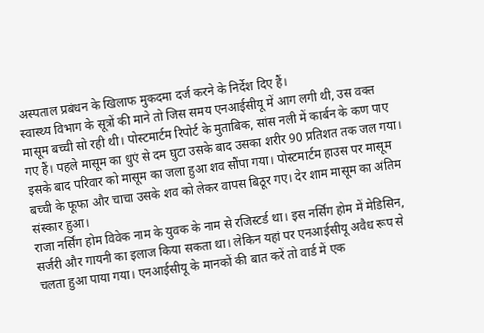अस्पताल प्रबंधन के खिलाफ मुकदमा दर्ज करने के निर्देश दिए हैं।
स्वास्थ्य विभाग के सूत्रों की माने तो जिस समय एनआईसीयू में आग लगी थी, उस वक्त मासूम बच्ची सो रही थी। पोस्टमार्टम रिपोर्ट के मुताबिक, सांस नली में कार्बन के कण पाए गए हैं। पहले मासूम का धुएं से दम घुटा उसके बाद उसका शरीर 90 प्रतिशत तक जल गया।
इसके बाद परिवार को मासूम का जला हुआ शव सौंपा गया। पोस्टमार्टम हाउस पर मासूम बच्ची के फूफा और चाचा उसके शव को लेकर वापस बिठूर गए। देर शाम मासूम का अंतिम संस्कार हुआ।
राजा नर्सिंग होम विवेक नाम के युवक के नाम से रजिस्टर्ड था। इस नर्सिंग होम में मेडिसिन, सर्जरी और गायनी का इलाज किया सकता था। लेकिन यहां पर एनआईसीयू अवैध रूप से चलता हुआ पाया गया। एनआईसीयू के मानकों की बात करें तो वार्ड में एक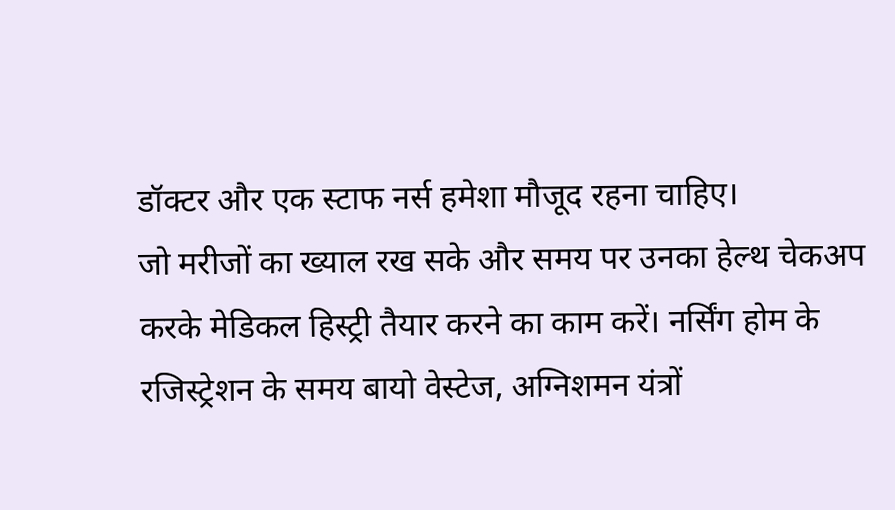डॉक्टर और एक स्टाफ नर्स हमेशा मौजूद रहना चाहिए।
जो मरीजों का ख्याल रख सके और समय पर उनका हेल्थ चेकअप करके मेडिकल हिस्ट्री तैयार करने का काम करें। नर्सिंग होम के रजिस्ट्रेशन के समय बायो वेस्टेज, अग्निशमन यंत्रों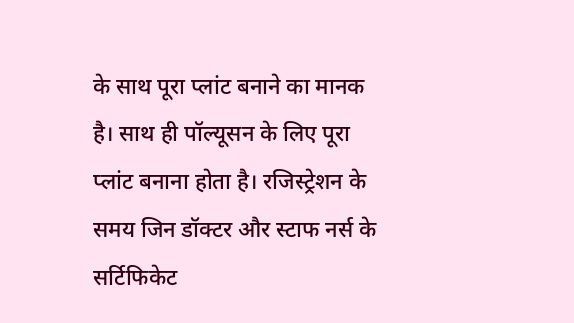के साथ पूरा प्लांट बनाने का मानक है। साथ ही पॉल्यूसन के लिए पूरा प्लांट बनाना होता है। रजिस्ट्रेशन के समय जिन डॉक्टर और स्टाफ नर्स के सर्टिफिकेट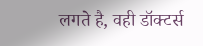लगते है, वही डॉक्टर्स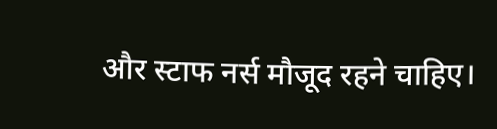और स्टाफ नर्स मौजूद रहने चाहिए।